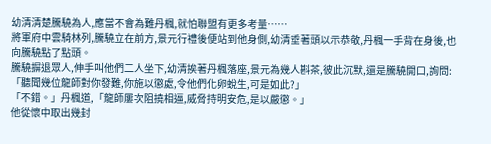幼清清楚騰驍為人,應當不會為難丹楓,就怕聯盟有更多考量……
將軍府中雲騎林列,騰驍立在前方,景元行禮後便站到他身側,幼清垂著頭以示恭敬,丹楓一手背在身後,也向騰驍點了點頭。
騰驍摒退眾人,伸手叫他們二人坐下,幼清挨著丹楓落座,景元為幾人斟茶,彼此沉默,還是騰驍開口,詢問:「聽聞幾位龍師對你發難,你施以懲處,令他們化卵蛻生,可是如此?」
「不錯。」丹楓道,「龍師屢次阻撓相逼,威脅持明安危,是以嚴懲。」
他從懷中取出幾封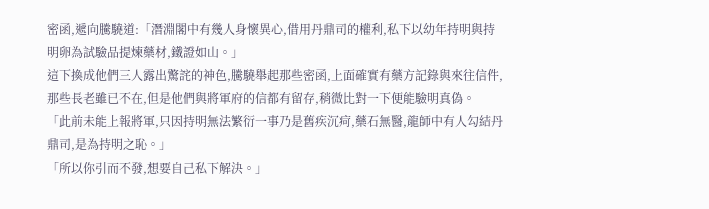密函,遞向騰驍道:「潛淵閣中有幾人身懷異心,借用丹鼎司的權利,私下以幼年持明與持明卵為試驗品提煉藥材,鐵證如山。」
這下換成他們三人露出驚詫的神色,騰驍舉起那些密函,上面確實有藥方記錄與來往信件,那些長老雖已不在,但是他們與將軍府的信都有留存,稍微比對一下便能驗明真偽。
「此前未能上報將軍,只因持明無法繁衍一事乃是舊疾沉疴,藥石無醫,龍師中有人勾結丹鼎司,是為持明之恥。」
「所以你引而不發,想要自己私下解決。」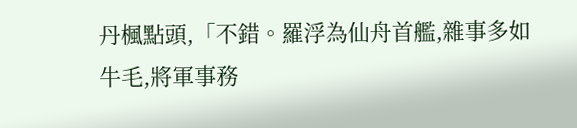丹楓點頭,「不錯。羅浮為仙舟首艦,雜事多如牛毛,將軍事務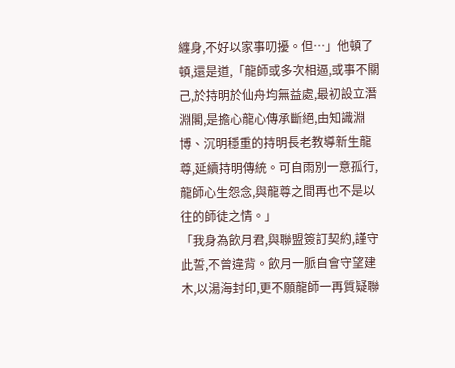纏身,不好以家事叨擾。但…」他頓了頓,還是道,「龍師或多次相逼,或事不關己,於持明於仙舟均無益處,最初設立潛淵閣,是擔心龍心傳承斷絕,由知識淵博、沉明穩重的持明長老教導新生龍尊,延續持明傳統。可自雨別一意孤行,龍師心生怨念,與龍尊之間再也不是以往的師徒之情。」
「我身為飲月君,與聯盟簽訂契約,謹守此誓,不曾違背。飲月一脈自會守望建木,以湯海封印,更不願龍師一再質疑聯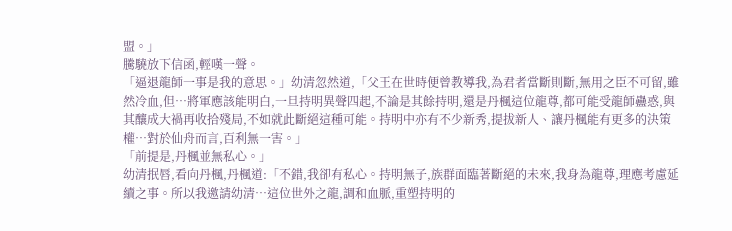盟。」
騰驍放下信函,輕嘆一聲。
「逼退龍師一事是我的意思。」幼清忽然道,「父王在世時便曾教導我,為君者當斷則斷,無用之臣不可留,雖然冷血,但…將軍應該能明白,一旦持明異聲四起,不論是其餘持明,還是丹楓這位龍尊,都可能受龍師蠱惑,與其釀成大禍再收拾殘局,不如就此斷絕這種可能。持明中亦有不少新秀,提拔新人、讓丹楓能有更多的決策權…對於仙舟而言,百利無一害。」
「前提是,丹楓並無私心。」
幼清抿唇,看向丹楓,丹楓道:「不錯,我卻有私心。持明無子,族群面臨著斷絕的未來,我身為龍尊,理應考慮延續之事。所以我邀請幼清…這位世外之龍,調和血脈,重塑持明的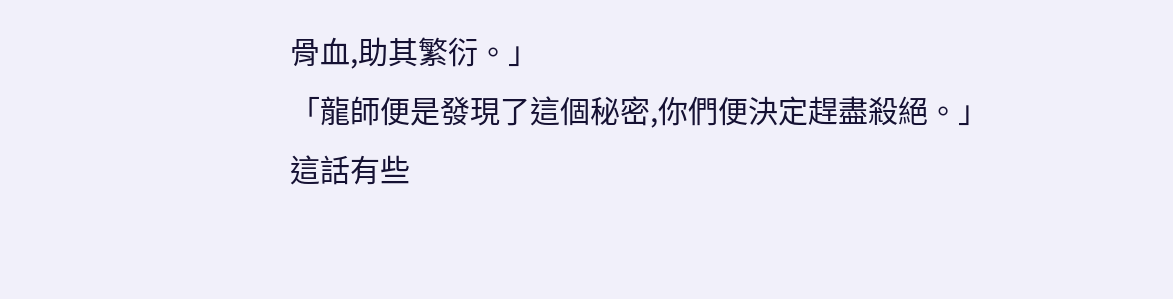骨血,助其繁衍。」
「龍師便是發現了這個秘密,你們便決定趕盡殺絕。」
這話有些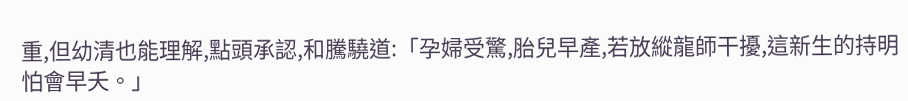重,但幼清也能理解,點頭承認,和騰驍道:「孕婦受驚,胎兒早產,若放縱龍師干擾,這新生的持明怕會早夭。」